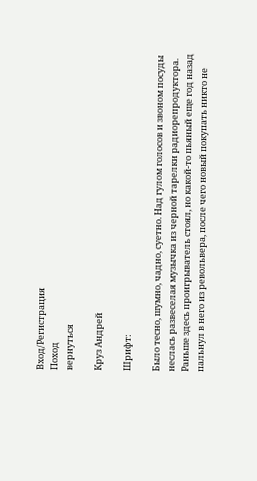Вход/Регистрация
Поход
вернуться

Круз Андрей

Шрифт:

Было тесно, шумно, чадно, суетно. Над гулом голосов и звоном посуды неслась развеселая музычка из черной тарелки радиорепродуктора. Раньше здесь проигрыватель стоял, но какой-то пьяный еще год назад пальнул в него из револьвера, после чего новый покупать никто не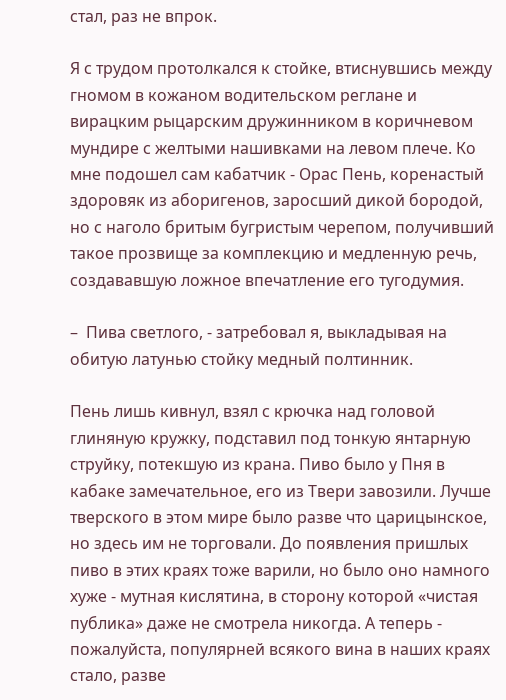стал, раз не впрок.

Я с трудом протолкался к стойке, втиснувшись между гномом в кожаном водительском реглане и вирацким рыцарским дружинником в коричневом мундире с желтыми нашивками на левом плече. Ко мне подошел сам кабатчик - Орас Пень, коренастый здоровяк из аборигенов, заросший дикой бородой, но с наголо бритым бугристым черепом, получивший такое прозвище за комплекцию и медленную речь, создававшую ложное впечатление его тугодумия.

–  Пива светлого, - затребовал я, выкладывая на обитую латунью стойку медный полтинник.

Пень лишь кивнул, взял с крючка над головой глиняную кружку, подставил под тонкую янтарную струйку, потекшую из крана. Пиво было у Пня в кабаке замечательное, его из Твери завозили. Лучше тверского в этом мире было разве что царицынское, но здесь им не торговали. До появления пришлых пиво в этих краях тоже варили, но было оно намного хуже - мутная кислятина, в сторону которой «чистая публика» даже не смотрела никогда. А теперь - пожалуйста, популярней всякого вина в наших краях стало, разве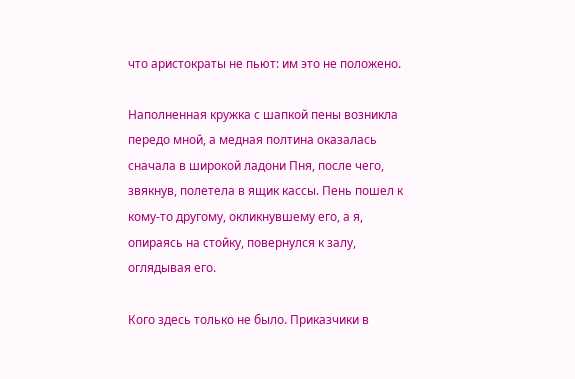что аристократы не пьют: им это не положено.

Наполненная кружка с шапкой пены возникла передо мной, а медная полтина оказалась сначала в широкой ладони Пня, после чего, звякнув, полетела в ящик кассы. Пень пошел к кому-то другому, окликнувшему его, а я, опираясь на стойку, повернулся к залу, оглядывая его.

Кого здесь только не было. Приказчики в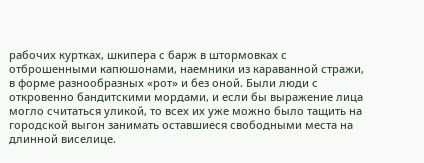рабочих куртках, шкипера с барж в штормовках с отброшенными капюшонами, наемники из караванной стражи, в форме разнообразных «рот» и без оной. Были люди с откровенно бандитскими мордами, и если бы выражение лица могло считаться уликой, то всех их уже можно было тащить на городской выгон занимать оставшиеся свободными места на длинной виселице.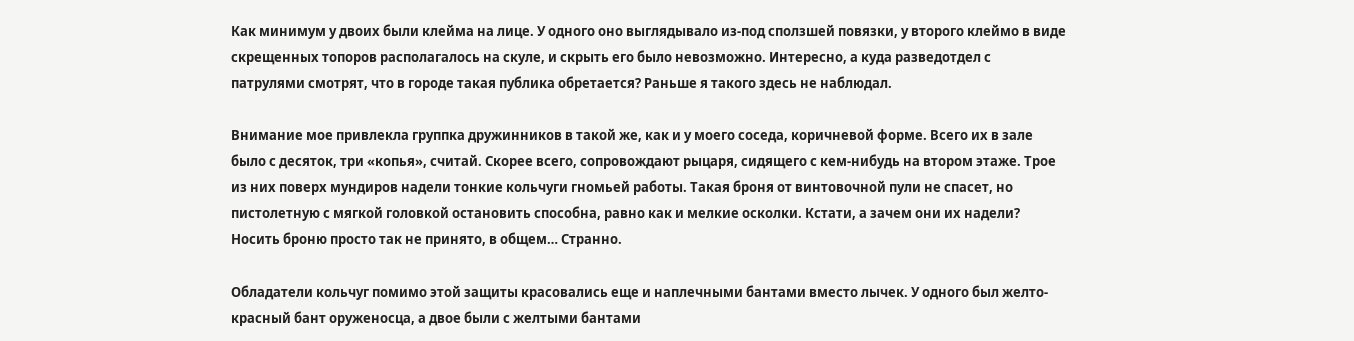Как минимум у двоих были клейма на лице. У одного оно выглядывало из-под сползшей повязки, у второго клеймо в виде скрещенных топоров располагалось на скуле, и скрыть его было невозможно. Интересно, а куда разведотдел с патрулями смотрят, что в городе такая публика обретается? Раньше я такого здесь не наблюдал.

Внимание мое привлекла группка дружинников в такой же, как и у моего соседа, коричневой форме. Всего их в зале было с десяток, три «копья», считай. Скорее всего, сопровождают рыцаря, сидящего с кем-нибудь на втором этаже. Трое из них поверх мундиров надели тонкие кольчуги гномьей работы. Такая броня от винтовочной пули не спасет, но пистолетную с мягкой головкой остановить способна, равно как и мелкие осколки. Кстати, а зачем они их надели? Носить броню просто так не принято, в общем… Странно.

Обладатели кольчуг помимо этой защиты красовались еще и наплечными бантами вместо лычек. У одного был желто-красный бант оруженосца, а двое были с желтыми бантами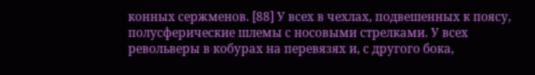конных сержменов. [88] У всех в чехлах, подвешенных к поясу, полусферические шлемы с носовыми стрелками. У всех револьверы в кобурах на перевязях и, с другого бока,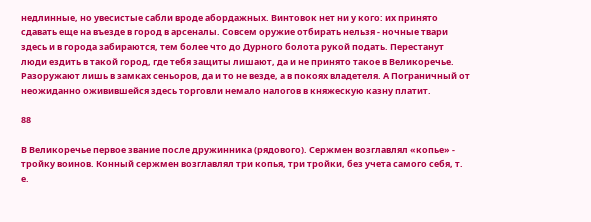недлинные, но увесистые сабли вроде абордажных. Винтовок нет ни у кого: их принято сдавать еще на въезде в город в арсеналы. Совсем оружие отбирать нельзя - ночные твари здесь и в города забираются, тем более что до Дурного болота рукой подать. Перестанут люди ездить в такой город, где тебя защиты лишают, да и не принято такое в Великоречье. Разоружают лишь в замках сеньоров, да и то не везде, а в покоях владетеля. А Пограничный от неожиданно оживившейся здесь торговли немало налогов в княжескую казну платит.

88

В Великоречье первое звание после дружинника (рядового). Сержмен возглавлял «копье» - тройку воинов. Конный сержмен возглавлял три копья, три тройки, без учета самого себя, т. е.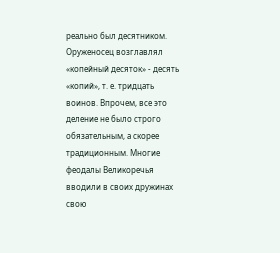реально был десятником. Оруженосец возглавлял «копейный десяток» - десять «копий», т. е. тридцать воинов. Впрочем, все это деление не было строго обязательным, а скорее традиционным. Многие феодалы Великоречья вводили в своих дружинах свою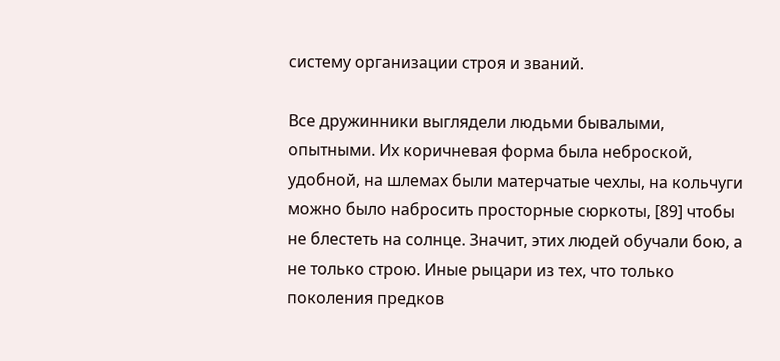систему организации строя и званий.

Все дружинники выглядели людьми бывалыми, опытными. Их коричневая форма была неброской, удобной, на шлемах были матерчатые чехлы, на кольчуги можно было набросить просторные сюркоты, [89] чтобы не блестеть на солнце. Значит, этих людей обучали бою, а не только строю. Иные рыцари из тех, что только поколения предков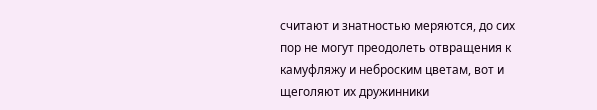считают и знатностью меряются, до сих пор не могут преодолеть отвращения к камуфляжу и неброским цветам, вот и щеголяют их дружинники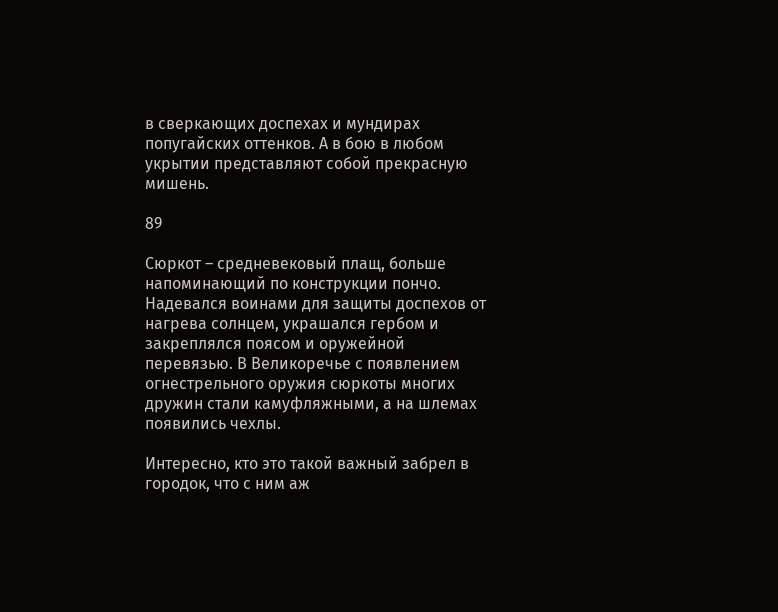в сверкающих доспехах и мундирах попугайских оттенков. А в бою в любом укрытии представляют собой прекрасную мишень.

89

Сюркот – средневековый плащ, больше напоминающий по конструкции пончо. Надевался воинами для защиты доспехов от нагрева солнцем, украшался гербом и закреплялся поясом и оружейной перевязью. В Великоречье с появлением огнестрельного оружия сюркоты многих дружин стали камуфляжными, а на шлемах появились чехлы.

Интересно, кто это такой важный забрел в городок, что с ним аж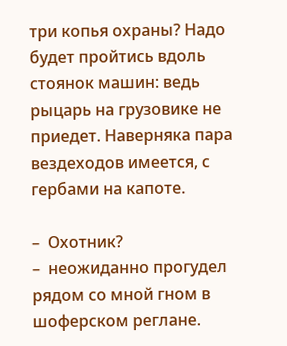три копья охраны? Надо будет пройтись вдоль стоянок машин: ведь рыцарь на грузовике не приедет. Наверняка пара вездеходов имеется, с гербами на капоте.

–  Охотник?
–  неожиданно прогудел рядом со мной гном в шоферском реглане.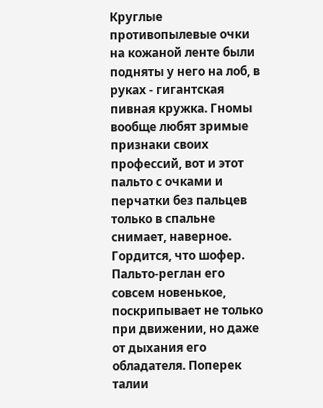Круглые противопылевые очки на кожаной ленте были подняты у него на лоб, в руках - гигантская пивная кружка. Гномы вообще любят зримые признаки своих профессий, вот и этот пальто с очками и перчатки без пальцев только в спальне снимает, наверное. Гордится, что шофер. Пальто-реглан его совсем новенькое, поскрипывает не только при движении, но даже от дыхания его обладателя. Поперек талии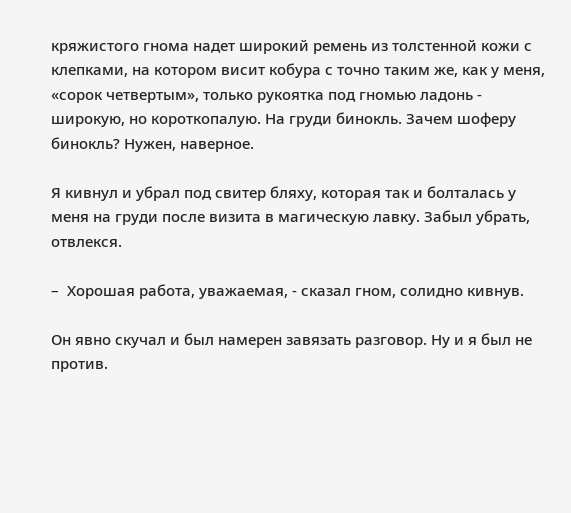кряжистого гнома надет широкий ремень из толстенной кожи с клепками, на котором висит кобура с точно таким же, как у меня, «сорок четвертым», только рукоятка под гномью ладонь - широкую, но короткопалую. На груди бинокль. Зачем шоферу бинокль? Нужен, наверное.

Я кивнул и убрал под свитер бляху, которая так и болталась у меня на груди после визита в магическую лавку. Забыл убрать, отвлекся.

–  Хорошая работа, уважаемая, - сказал гном, солидно кивнув.

Он явно скучал и был намерен завязать разговор. Ну и я был не против.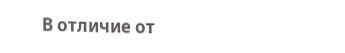В отличие от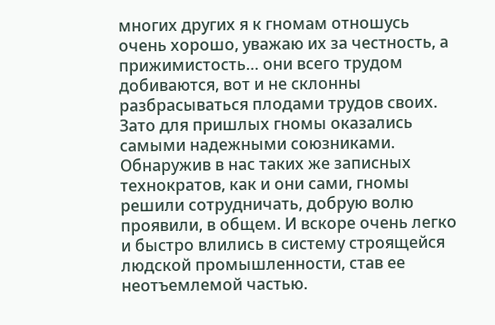многих других я к гномам отношусь очень хорошо, уважаю их за честность, а прижимистость… они всего трудом добиваются, вот и не склонны разбрасываться плодами трудов своих. Зато для пришлых гномы оказались самыми надежными союзниками. Обнаружив в нас таких же записных технократов, как и они сами, гномы решили сотрудничать, добрую волю проявили, в общем. И вскоре очень легко и быстро влились в систему строящейся людской промышленности, став ее неотъемлемой частью.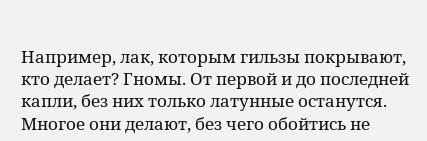Например, лак, которым гильзы покрывают, кто делает? Гномы. От первой и до последней капли, без них только латунные останутся. Многое они делают, без чего обойтись не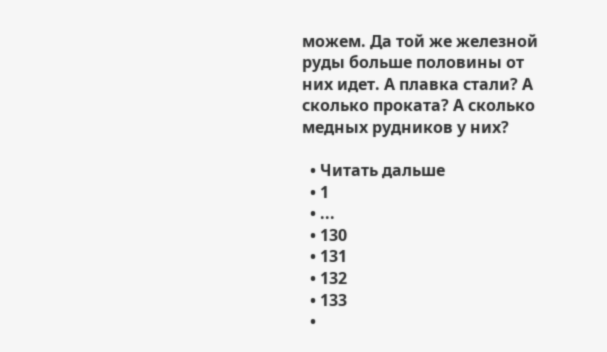можем. Да той же железной руды больше половины от них идет. А плавка стали? А сколько проката? А сколько медных рудников у них?

  • Читать дальше
  • 1
  • ...
  • 130
  • 131
  • 132
  • 133
  •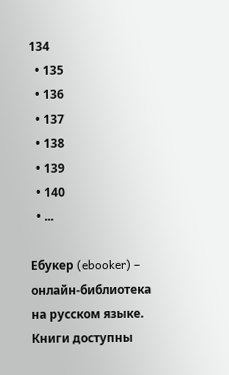134
  • 135
  • 136
  • 137
  • 138
  • 139
  • 140
  • ...

Ебукер (ebooker) – онлайн-библиотека на русском языке. Книги доступны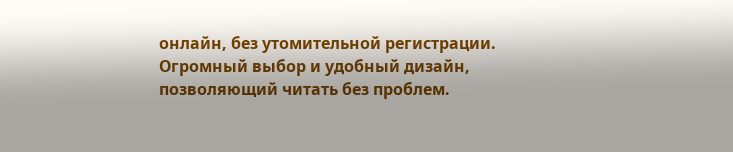онлайн, без утомительной регистрации. Огромный выбор и удобный дизайн, позволяющий читать без проблем.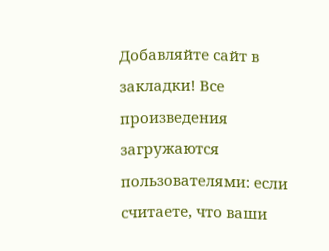Добавляйте сайт в закладки! Все произведения загружаются пользователями: если считаете, что ваши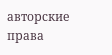авторские права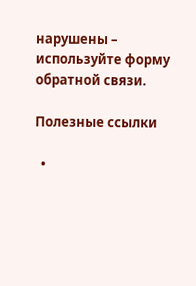нарушены – используйте форму обратной связи.

Полезные ссылки

  •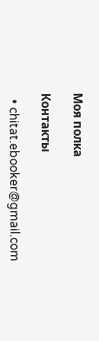Моя полка

Контакты

  • chitat.ebooker@gmail.com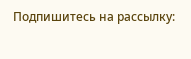Подпишитесь на рассылку: